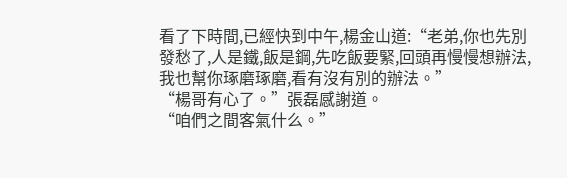看了下時間,已經快到中午,楊金山道:“老弟,你也先別發愁了,人是鐵,飯是鋼,先吃飯要緊,回頭再慢慢想辦法,我也幫你琢磨琢磨,看有沒有別的辦法。”
“楊哥有心了。”張磊感謝道。
“咱們之間客氣什么。”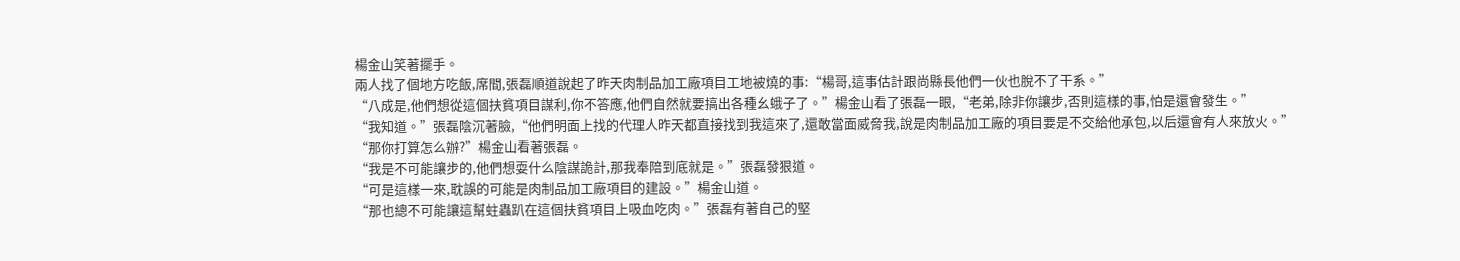楊金山笑著擺手。
兩人找了個地方吃飯,席間,張磊順道說起了昨天肉制品加工廠項目工地被燒的事:“楊哥,這事估計跟尚縣長他們一伙也脫不了干系。”
“八成是,他們想從這個扶貧項目謀利,你不答應,他們自然就要搞出各種幺蛾子了。”楊金山看了張磊一眼,“老弟,除非你讓步,否則這樣的事,怕是還會發生。”
“我知道。”張磊陰沉著臉,“他們明面上找的代理人昨天都直接找到我這來了,還敢當面威脅我,說是肉制品加工廠的項目要是不交給他承包,以后還會有人來放火。”
“那你打算怎么辦?”楊金山看著張磊。
“我是不可能讓步的,他們想耍什么陰謀詭計,那我奉陪到底就是。”張磊發狠道。
“可是這樣一來,耽誤的可能是肉制品加工廠項目的建設。”楊金山道。
“那也總不可能讓這幫蛀蟲趴在這個扶貧項目上吸血吃肉。”張磊有著自己的堅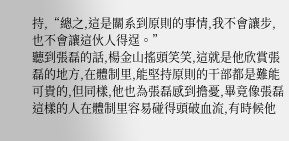持,“總之,這是關系到原則的事情,我不會讓步,也不會讓這伙人得逞。”
聽到張磊的話,楊金山搖頭笑笑,這就是他欣賞張磊的地方,在體制里,能堅持原則的干部都是難能可貴的,但同樣,他也為張磊感到擔憂,畢竟像張磊這樣的人在體制里容易碰得頭破血流,有時候他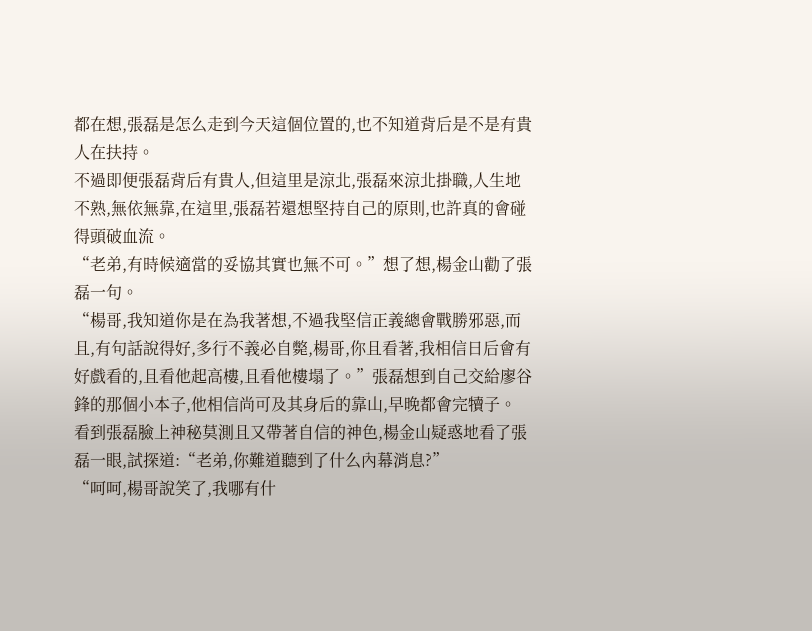都在想,張磊是怎么走到今天這個位置的,也不知道背后是不是有貴人在扶持。
不過即便張磊背后有貴人,但這里是涼北,張磊來涼北掛職,人生地不熟,無依無靠,在這里,張磊若還想堅持自己的原則,也許真的會碰得頭破血流。
“老弟,有時候適當的妥協其實也無不可。”想了想,楊金山勸了張磊一句。
“楊哥,我知道你是在為我著想,不過我堅信正義總會戰勝邪惡,而且,有句話說得好,多行不義必自斃,楊哥,你且看著,我相信日后會有好戲看的,且看他起高樓,且看他樓塌了。”張磊想到自己交給廖谷鋒的那個小本子,他相信尚可及其身后的靠山,早晚都會完犢子。
看到張磊臉上神秘莫測且又帶著自信的神色,楊金山疑惑地看了張磊一眼,試探道:“老弟,你難道聽到了什么內幕消息?”
“呵呵,楊哥說笑了,我哪有什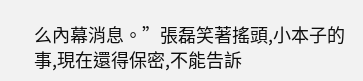么內幕消息。”張磊笑著搖頭,小本子的事,現在還得保密,不能告訴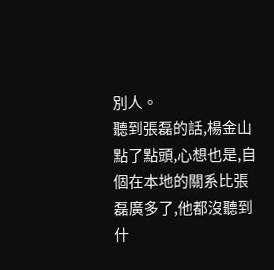別人。
聽到張磊的話,楊金山點了點頭,心想也是,自個在本地的關系比張磊廣多了,他都沒聽到什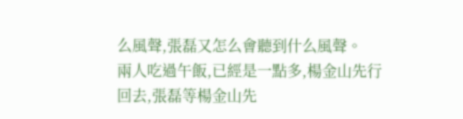么風聲,張磊又怎么會聽到什么風聲。
兩人吃過午飯,已經是一點多,楊金山先行回去,張磊等楊金山先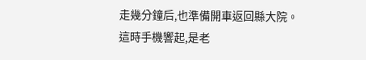走幾分鐘后,也準備開車返回縣大院。
這時手機響起,是老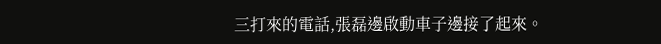三打來的電話,張磊邊啟動車子邊接了起來。